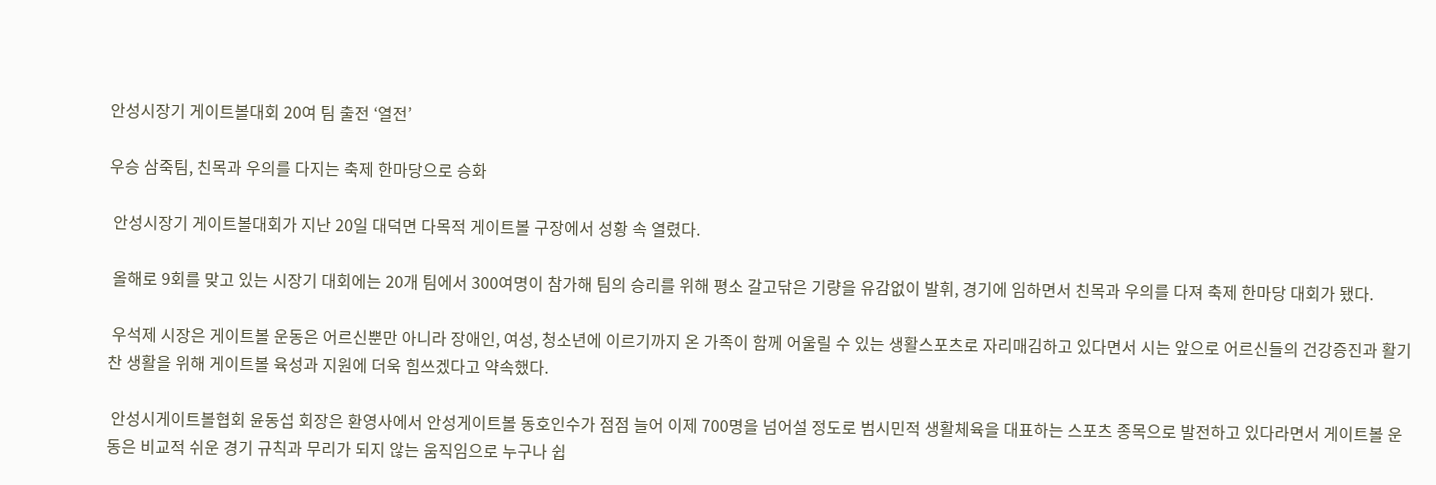안성시장기 게이트볼대회 20여 팀 출전 ‘열전’

우승 삼죽팀, 친목과 우의를 다지는 축제 한마당으로 승화

 안성시장기 게이트볼대회가 지난 20일 대덕면 다목적 게이트볼 구장에서 성황 속 열렸다.

 올해로 9회를 맞고 있는 시장기 대회에는 20개 팀에서 300여명이 참가해 팀의 승리를 위해 평소 갈고닦은 기량을 유감없이 발휘, 경기에 임하면서 친목과 우의를 다져 축제 한마당 대회가 됐다.

 우석제 시장은 게이트볼 운동은 어르신뿐만 아니라 장애인, 여성, 청소년에 이르기까지 온 가족이 함께 어울릴 수 있는 생활스포츠로 자리매김하고 있다면서 시는 앞으로 어르신들의 건강증진과 활기찬 생활을 위해 게이트볼 육성과 지원에 더욱 힘쓰겠다고 약속했다.

 안성시게이트볼협회 윤동섭 회장은 환영사에서 안성게이트볼 동호인수가 점점 늘어 이제 700명을 넘어설 정도로 범시민적 생활체육을 대표하는 스포츠 종목으로 발전하고 있다라면서 게이트볼 운동은 비교적 쉬운 경기 규칙과 무리가 되지 않는 움직임으로 누구나 쉽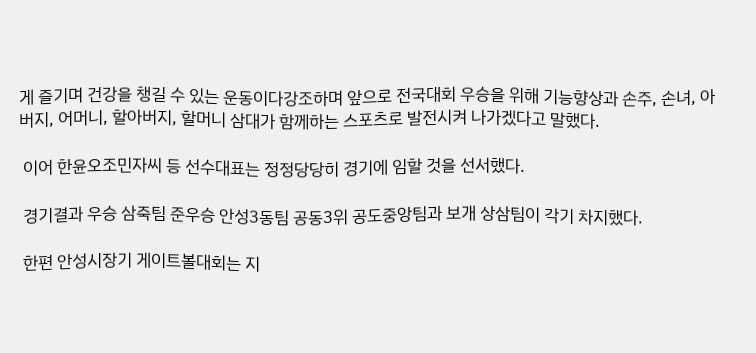게 즐기며 건강을 챙길 수 있는 운동이다강조하며 앞으로 전국대회 우승을 위해 기능향상과 손주, 손녀, 아버지, 어머니, 할아버지, 할머니 삼대가 함께하는 스포츠로 발전시켜 나가겠다고 말했다.

 이어 한윤오조민자씨 등 선수대표는 정정당당히 경기에 임할 것을 선서했다.

 경기결과 우승 삼죽팀 준우승 안성3동팀 공동3위 공도중앙팀과 보개 상삼팀이 각기 차지했다.

 한편 안성시장기 게이트볼대회는 지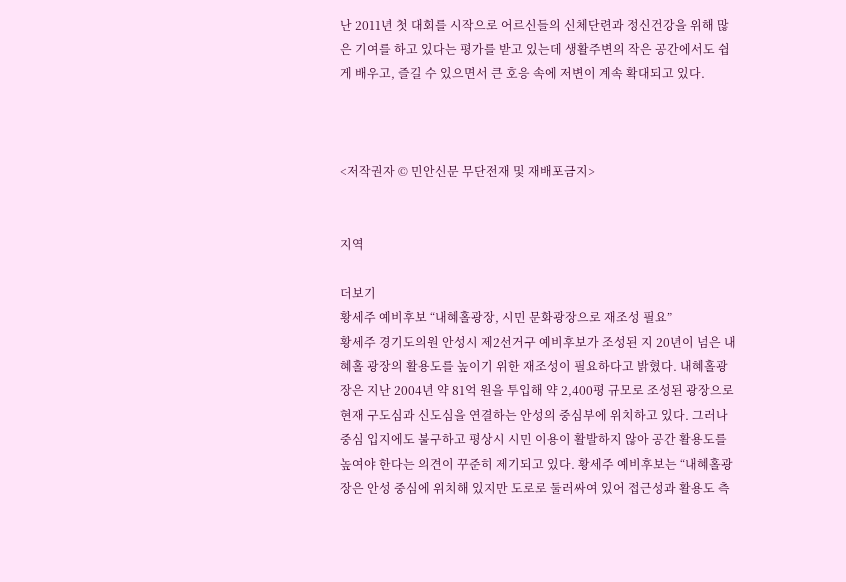난 2011년 첫 대회를 시작으로 어르신들의 신체단련과 정신건강을 위해 많은 기여를 하고 있다는 평가를 받고 있는데 생활주변의 작은 공간에서도 쉽게 배우고, 즐길 수 있으면서 큰 호응 속에 저변이 계속 확대되고 있다.



<저작권자 © 민안신문 무단전재 및 재배포금지>


지역

더보기
황세주 예비후보 “내혜홀광장, 시민 문화광장으로 재조성 필요”
황세주 경기도의원 안성시 제2선거구 예비후보가 조성된 지 20년이 넘은 내혜홀 광장의 활용도를 높이기 위한 재조성이 필요하다고 밝혔다. 내혜홀광장은 지난 2004년 약 81억 원을 투입해 약 2,400평 규모로 조성된 광장으로 현재 구도심과 신도심을 연결하는 안성의 중심부에 위치하고 있다. 그러나 중심 입지에도 불구하고 평상시 시민 이용이 활발하지 않아 공간 활용도를 높여야 한다는 의견이 꾸준히 제기되고 있다. 황세주 예비후보는 “내혜홀광장은 안성 중심에 위치해 있지만 도로로 둘러싸여 있어 접근성과 활용도 측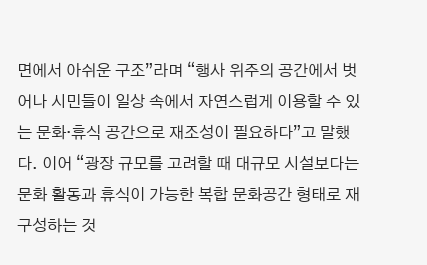면에서 아쉬운 구조”라며 “행사 위주의 공간에서 벗어나 시민들이 일상 속에서 자연스럽게 이용할 수 있는 문화·휴식 공간으로 재조성이 필요하다”고 말했다. 이어 “광장 규모를 고려할 때 대규모 시설보다는 문화 활동과 휴식이 가능한 복합 문화공간 형태로 재구성하는 것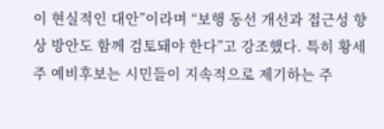이 현실적인 대안”이라며 “보행 동선 개선과 접근성 향상 방안도 함께 검토돼야 한다”고 강조했다. 특히 황세주 예비후보는 시민들이 지속적으로 제기하는 주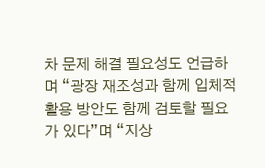차 문제 해결 필요성도 언급하며 “광장 재조성과 함께 입체적 활용 방안도 함께 검토할 필요가 있다”며 “지상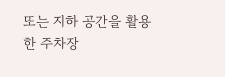또는 지하 공간을 활용한 주차장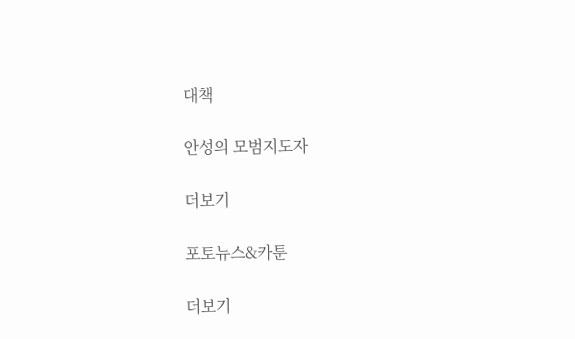대책

안성의 모범지도자

더보기

포토뉴스&카툰

더보기